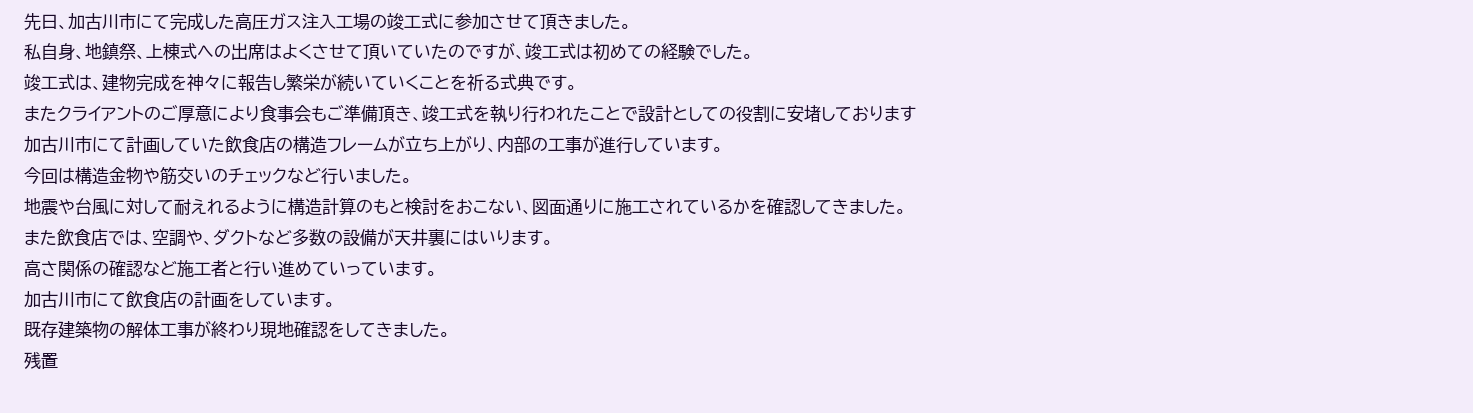先日、加古川市にて完成した高圧ガス注入工場の竣工式に参加させて頂きました。
私自身、地鎮祭、上棟式への出席はよくさせて頂いていたのですが、竣工式は初めての経験でした。
竣工式は、建物完成を神々に報告し繁栄が続いていくことを祈る式典です。
またクライアントのご厚意により食事会もご準備頂き、竣工式を執り行われたことで設計としての役割に安堵しております
加古川市にて計画していた飲食店の構造フレームが立ち上がり、内部の工事が進行しています。
今回は構造金物や筋交いのチェックなど行いました。
地震や台風に対して耐えれるように構造計算のもと検討をおこない、図面通りに施工されているかを確認してきました。
また飲食店では、空調や、ダクトなど多数の設備が天井裏にはいります。
高さ関係の確認など施工者と行い進めていっています。
加古川市にて飲食店の計画をしています。
既存建築物の解体工事が終わり現地確認をしてきました。
残置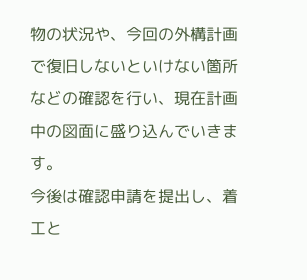物の状況や、今回の外構計画で復旧しないといけない箇所などの確認を行い、現在計画中の図面に盛り込んでいきます。
今後は確認申請を提出し、着工と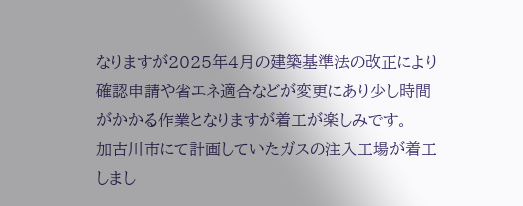なりますが2025年4月の建築基準法の改正により確認申請や省エネ適合などが変更にあり少し時間がかかる作業となりますが着工が楽しみです。
加古川市にて計画していたガスの注入工場が着工しまし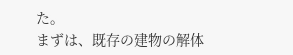た。
まずは、既存の建物の解体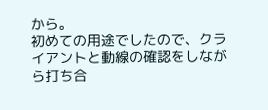から。
初めての用途でしたので、クライアントと動線の確認をしながら打ち合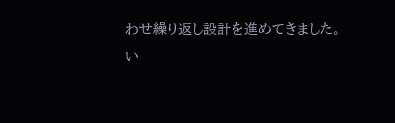わせ繰り返し設計を進めてきました。
い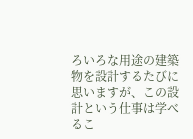ろいろな用途の建築物を設計するたびに思いますが、この設計という仕事は学べるこ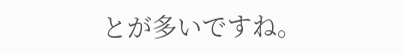とが多いですね。